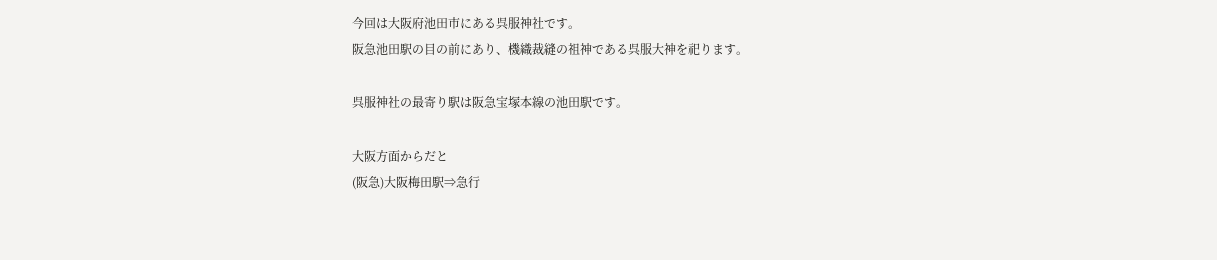今回は大阪府池田市にある呉服神社です。
阪急池田駅の目の前にあり、機織裁縫の祖神である呉服大神を祀ります。

呉服神社の最寄り駅は阪急宝塚本線の池田駅です。

大阪方面からだと
(阪急)大阪梅田駅⇒急行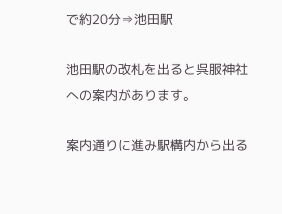で約20分⇒池田駅

池田駅の改札を出ると呉服神社への案内があります。

案内通りに進み駅構内から出る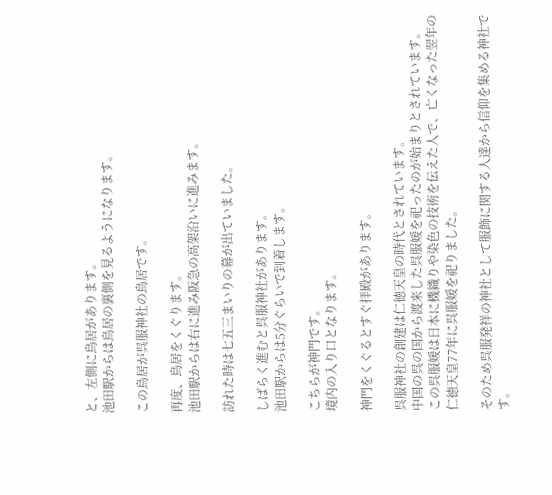と、左側に鳥居があります。
池田駅からは鳥居の裏側を見るようになります。

この鳥居が呉服神社の鳥居です。

再度、鳥居をくぐります。
池田駅からは右に進み阪急の高架沿いに進みます。

訪れた時は七五三まいりの幕が出ていました。

しばらく進むと呉服神社があります。
池田駅からは5分ぐらいで到着します。

こちらが神門です。
境内の入り口となります。

神門をくぐるとすぐ拝殿があります。

呉服神社の創建は仁徳天皇の時代とされています。
中国の呉の国から渡来した呉服媛を祀ったのが始まりとされています。
この呉服媛は日本に機織りや染色の技術を伝えた人で、亡くなった翌年の仁徳天皇77年に呉服媛を祀りました。

そのため呉服発祥の神社として服飾に関する人達から信仰を集める神社です。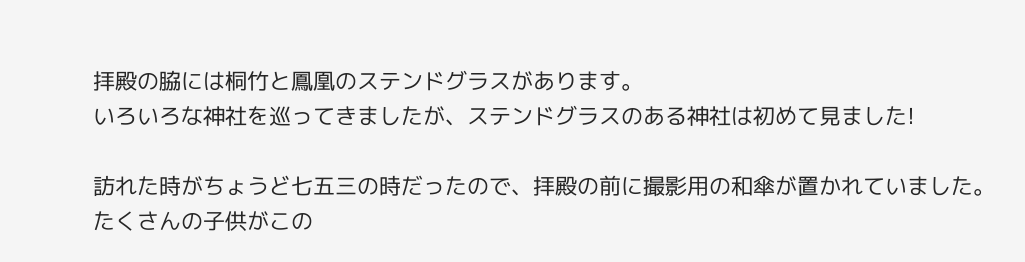拝殿の脇には桐竹と鳳凰のステンドグラスがあります。
いろいろな神社を巡ってきましたが、ステンドグラスのある神社は初めて見ました!

訪れた時がちょうど七五三の時だったので、拝殿の前に撮影用の和傘が置かれていました。
たくさんの子供がこの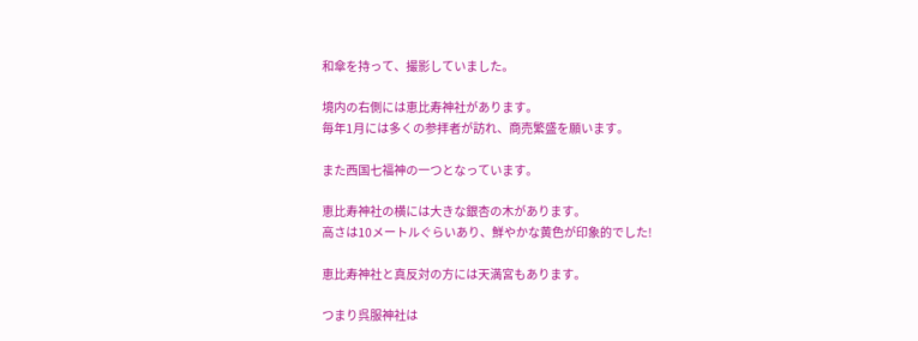和傘を持って、撮影していました。

境内の右側には恵比寿神社があります。
毎年1月には多くの参拝者が訪れ、商売繁盛を願います。

また西国七福神の一つとなっています。

恵比寿神社の横には大きな銀杏の木があります。
高さは10メートルぐらいあり、鮮やかな黄色が印象的でした!

恵比寿神社と真反対の方には天満宮もあります。

つまり呉服神社は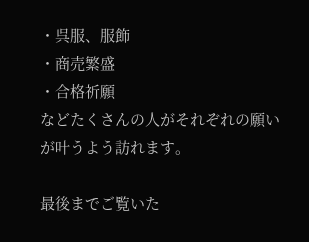・呉服、服飾
・商売繁盛
・合格祈願
などたくさんの人がそれぞれの願いが叶うよう訪れます。

最後までご覧いた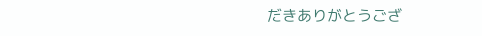だきありがとうござ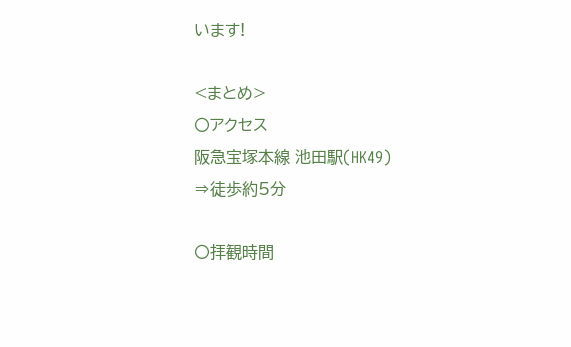います!

<まとめ>
〇アクセス
阪急宝塚本線 池田駅(HK49)
⇒徒歩約5分

〇拝観時間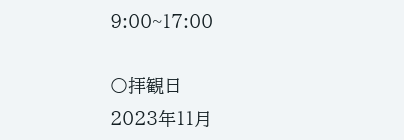9:00~17:00

〇拝観日
2023年11月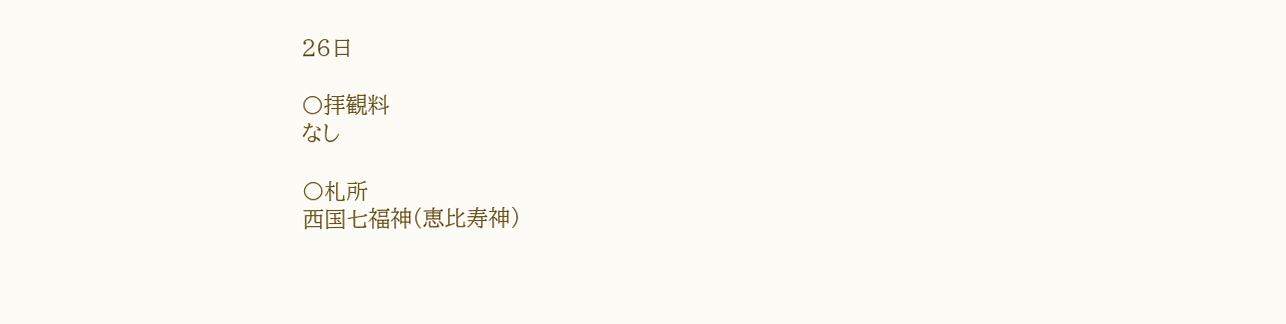26日

〇拝観料
なし

〇札所
西国七福神(恵比寿神)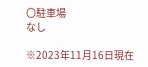〇駐車場
なし

※2023年11月16日現在